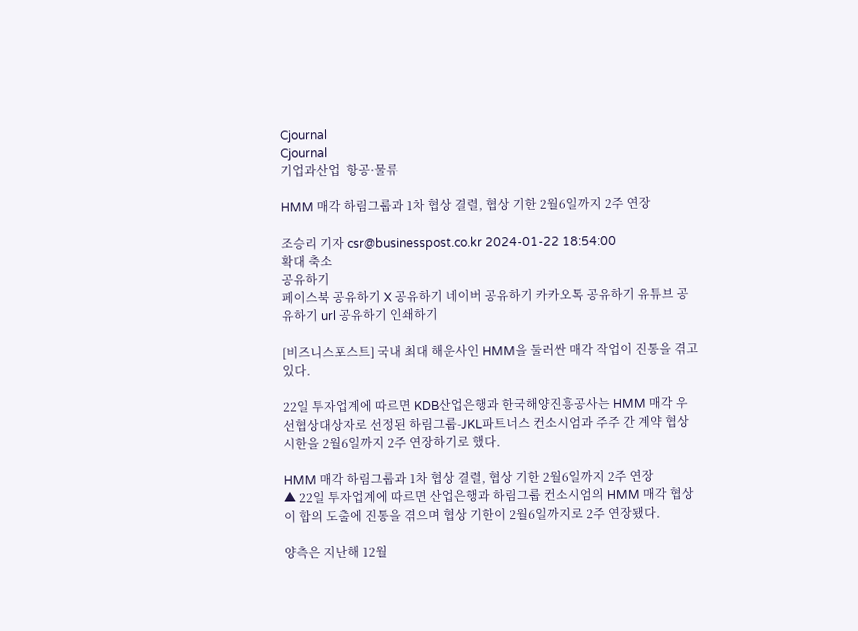Cjournal
Cjournal
기업과산업  항공·물류

HMM 매각 하림그룹과 1차 협상 결렬, 협상 기한 2월6일까지 2주 연장

조승리 기자 csr@businesspost.co.kr 2024-01-22 18:54:00
확대 축소
공유하기
페이스북 공유하기 X 공유하기 네이버 공유하기 카카오톡 공유하기 유튜브 공유하기 url 공유하기 인쇄하기

[비즈니스포스트] 국내 최대 해운사인 HMM을 둘러싼 매각 작업이 진통을 겪고 있다.

22일 투자업계에 따르면 KDB산업은행과 한국해양진흥공사는 HMM 매각 우선협상대상자로 선정된 하림그룹-JKL파트너스 컨소시엄과 주주 간 계약 협상 시한을 2월6일까지 2주 연장하기로 했다.

HMM 매각 하림그룹과 1차 협상 결렬, 협상 기한 2월6일까지 2주 연장
▲ 22일 투자업계에 따르면 산업은행과 하림그룹 컨소시엄의 HMM 매각 협상이 합의 도출에 진통을 겪으며 협상 기한이 2월6일까지로 2주 연장됐다.

양측은 지난해 12월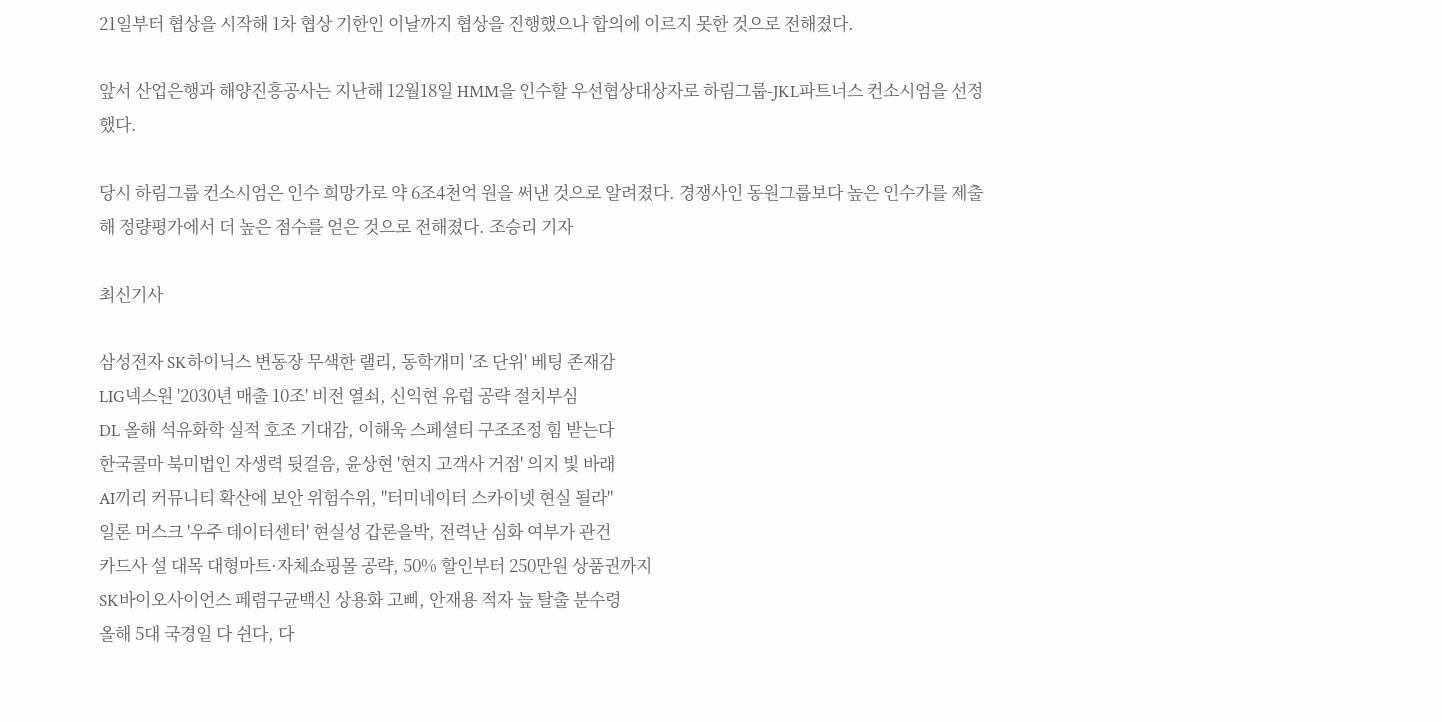21일부터 협상을 시작해 1차 협상 기한인 이날까지 협상을 진행했으나 합의에 이르지 못한 것으로 전해졌다.

앞서 산업은행과 해양진흥공사는 지난해 12월18일 HMM을 인수할 우선협상대상자로 하림그룹-JKL파트너스 컨소시엄을 선정했다.

당시 하림그룹 컨소시엄은 인수 희망가로 약 6조4천억 원을 써낸 것으로 알려졌다. 경쟁사인 동원그룹보다 높은 인수가를 제출해 정량평가에서 더 높은 점수를 얻은 것으로 전해졌다. 조승리 기자

최신기사

삼성전자 SK하이닉스 변동장 무색한 랠리, 동학개미 '조 단위' 베팅 존재감
LIG넥스원 '2030년 매출 10조' 비전 열쇠, 신익현 유럽 공략 절치부심
DL 올해 석유화학 실적 호조 기대감, 이해욱 스페셜티 구조조정 힘 받는다
한국콜마 북미법인 자생력 뒷걸음, 윤상현 '현지 고객사 거점' 의지 빛 바래
AI끼리 커뮤니티 확산에 보안 위험수위, "터미네이터 스카이넷 현실 될라"
일론 머스크 '우주 데이터센터' 현실성 갑론을박, 전력난 심화 여부가 관건
카드사 설 대목 대형마트·자체쇼핑몰 공략, 50% 할인부터 250만원 상품권까지
SK바이오사이언스 페렴구균백신 상용화 고삐, 안재용 적자 늪 탈출 분수령
올해 5대 국경일 다 쉰다, 다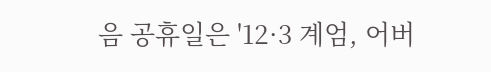음 공휴일은 '12·3 계엄, 어버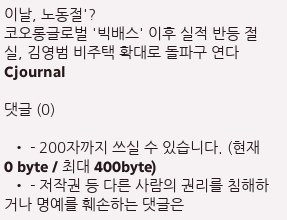이날, 노동절'?
코오롱글로벌 '빅배스' 이후 실적 반등 절실, 김영범 비주택 확대로 돌파구 연다
Cjournal

댓글 (0)

  • - 200자까지 쓰실 수 있습니다. (현재 0 byte / 최대 400byte)
  • - 저작권 등 다른 사람의 권리를 침해하거나 명예를 훼손하는 댓글은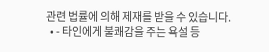관련 법률에 의해 제재를 받을 수 있습니다.
  • - 타인에게 불쾌감을 주는 욕설 등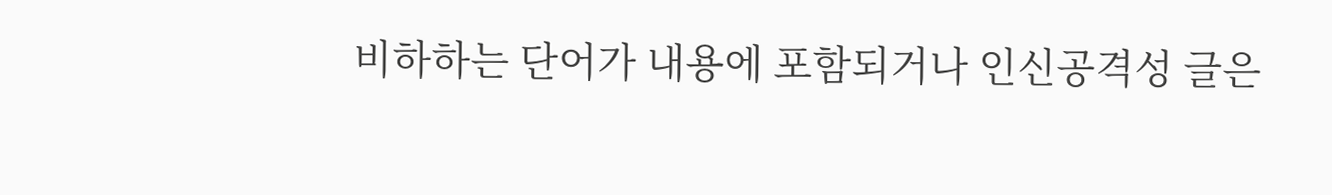비하하는 단어가 내용에 포함되거나 인신공격성 글은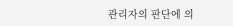관리자의 판단에 의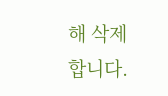해 삭제 합니다.